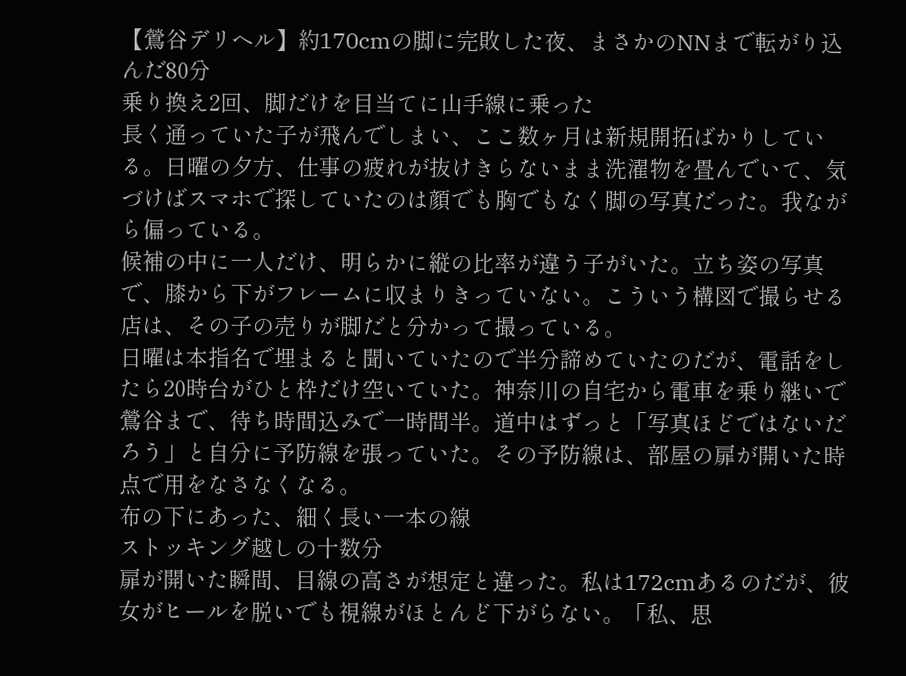【鶯谷デリヘル】約170cmの脚に完敗した夜、まさかのNNまで転がり込んだ80分
乗り換え2回、脚だけを目当てに山手線に乗った
長く通っていた子が飛んでしまい、ここ数ヶ月は新規開拓ばかりしている。日曜の夕方、仕事の疲れが抜けきらないまま洗濯物を畳んでいて、気づけばスマホで探していたのは顔でも胸でもなく脚の写真だった。我ながら偏っている。
候補の中に一人だけ、明らかに縦の比率が違う子がいた。立ち姿の写真で、膝から下がフレームに収まりきっていない。こういう構図で撮らせる店は、その子の売りが脚だと分かって撮っている。
日曜は本指名で埋まると聞いていたので半分諦めていたのだが、電話をしたら20時台がひと枠だけ空いていた。神奈川の自宅から電車を乗り継いで鶯谷まで、待ち時間込みで一時間半。道中はずっと「写真ほどではないだろう」と自分に予防線を張っていた。その予防線は、部屋の扉が開いた時点で用をなさなくなる。
布の下にあった、細く長い一本の線
ストッキング越しの十数分
扉が開いた瞬間、目線の高さが想定と違った。私は172cmあるのだが、彼女がヒールを脱いでも視線がほとんど下がらない。「私、思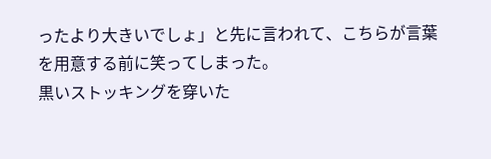ったより大きいでしょ」と先に言われて、こちらが言葉を用意する前に笑ってしまった。
黒いストッキングを穿いた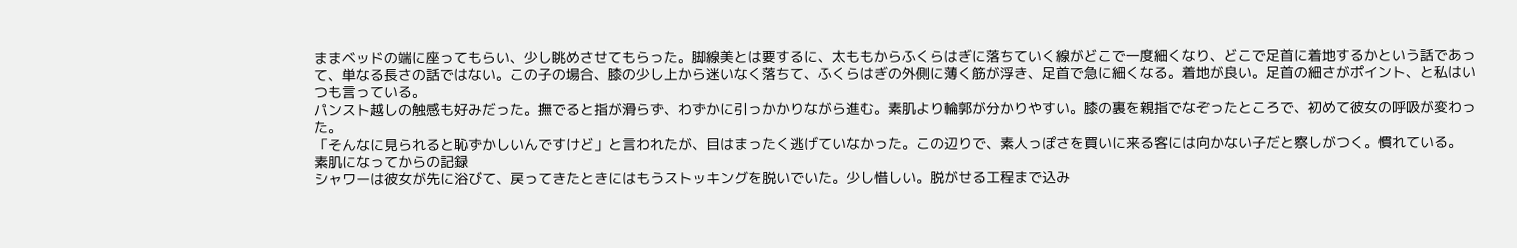ままベッドの端に座ってもらい、少し眺めさせてもらった。脚線美とは要するに、太ももからふくらはぎに落ちていく線がどこで一度細くなり、どこで足首に着地するかという話であって、単なる長さの話ではない。この子の場合、膝の少し上から迷いなく落ちて、ふくらはぎの外側に薄く筋が浮き、足首で急に細くなる。着地が良い。足首の細さがポイント、と私はいつも言っている。
パンスト越しの触感も好みだった。撫でると指が滑らず、わずかに引っかかりながら進む。素肌より輪郭が分かりやすい。膝の裏を親指でなぞったところで、初めて彼女の呼吸が変わった。
「そんなに見られると恥ずかしいんですけど」と言われたが、目はまったく逃げていなかった。この辺りで、素人っぽさを買いに来る客には向かない子だと察しがつく。慣れている。
素肌になってからの記録
シャワーは彼女が先に浴びて、戻ってきたときにはもうストッキングを脱いでいた。少し惜しい。脱がせる工程まで込み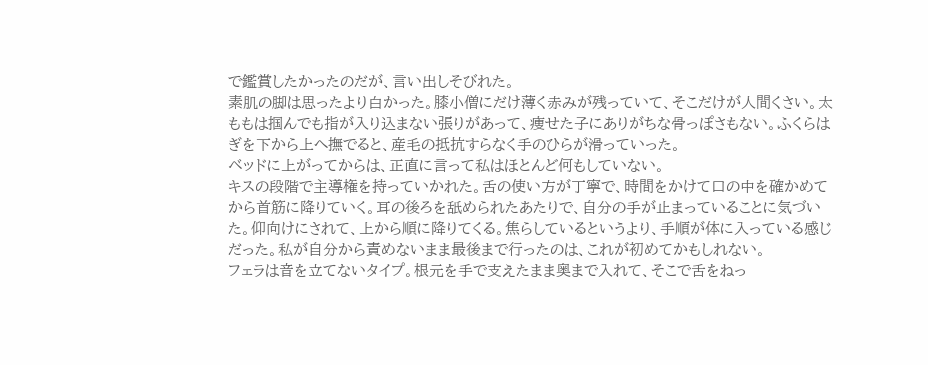で鑑賞したかったのだが、言い出しそびれた。
素肌の脚は思ったより白かった。膝小僧にだけ薄く赤みが残っていて、そこだけが人間くさい。太ももは掴んでも指が入り込まない張りがあって、痩せた子にありがちな骨っぽさもない。ふくらはぎを下から上へ撫でると、産毛の抵抗すらなく手のひらが滑っていった。
ベッドに上がってからは、正直に言って私はほとんど何もしていない。
キスの段階で主導権を持っていかれた。舌の使い方が丁寧で、時間をかけて口の中を確かめてから首筋に降りていく。耳の後ろを舐められたあたりで、自分の手が止まっていることに気づいた。仰向けにされて、上から順に降りてくる。焦らしているというより、手順が体に入っている感じだった。私が自分から責めないまま最後まで行ったのは、これが初めてかもしれない。
フェラは音を立てないタイプ。根元を手で支えたまま奥まで入れて、そこで舌をねっ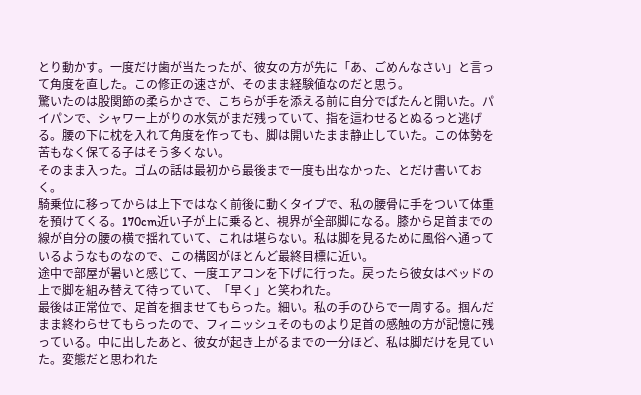とり動かす。一度だけ歯が当たったが、彼女の方が先に「あ、ごめんなさい」と言って角度を直した。この修正の速さが、そのまま経験値なのだと思う。
驚いたのは股関節の柔らかさで、こちらが手を添える前に自分でぱたんと開いた。パイパンで、シャワー上がりの水気がまだ残っていて、指を這わせるとぬるっと逃げる。腰の下に枕を入れて角度を作っても、脚は開いたまま静止していた。この体勢を苦もなく保てる子はそう多くない。
そのまま入った。ゴムの話は最初から最後まで一度も出なかった、とだけ書いておく。
騎乗位に移ってからは上下ではなく前後に動くタイプで、私の腰骨に手をついて体重を預けてくる。170cm近い子が上に乗ると、視界が全部脚になる。膝から足首までの線が自分の腰の横で揺れていて、これは堪らない。私は脚を見るために風俗へ通っているようなものなので、この構図がほとんど最終目標に近い。
途中で部屋が暑いと感じて、一度エアコンを下げに行った。戻ったら彼女はベッドの上で脚を組み替えて待っていて、「早く」と笑われた。
最後は正常位で、足首を掴ませてもらった。細い。私の手のひらで一周する。掴んだまま終わらせてもらったので、フィニッシュそのものより足首の感触の方が記憶に残っている。中に出したあと、彼女が起き上がるまでの一分ほど、私は脚だけを見ていた。変態だと思われた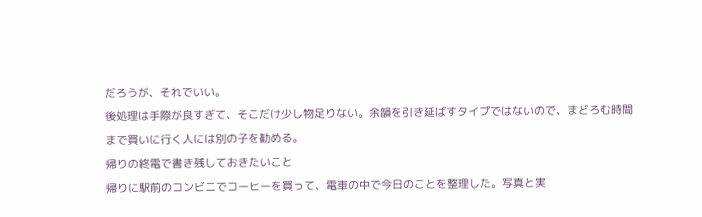だろうが、それでいい。
後処理は手際が良すぎて、そこだけ少し物足りない。余韻を引き延ばすタイプではないので、まどろむ時間まで買いに行く人には別の子を勧める。
帰りの終電で書き残しておきたいこと
帰りに駅前のコンビニでコーヒーを買って、電車の中で今日のことを整理した。写真と実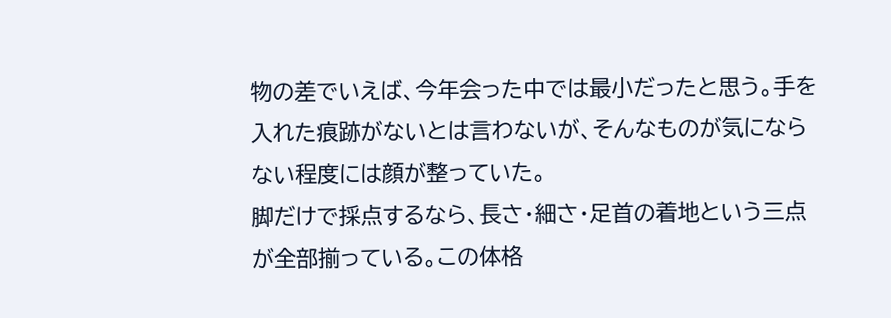物の差でいえば、今年会った中では最小だったと思う。手を入れた痕跡がないとは言わないが、そんなものが気にならない程度には顔が整っていた。
脚だけで採点するなら、長さ・細さ・足首の着地という三点が全部揃っている。この体格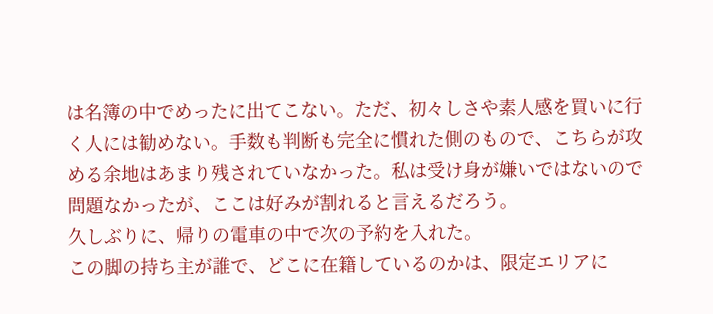は名簿の中でめったに出てこない。ただ、初々しさや素人感を買いに行く人には勧めない。手数も判断も完全に慣れた側のもので、こちらが攻める余地はあまり残されていなかった。私は受け身が嫌いではないので問題なかったが、ここは好みが割れると言えるだろう。
久しぶりに、帰りの電車の中で次の予約を入れた。
この脚の持ち主が誰で、どこに在籍しているのかは、限定エリアに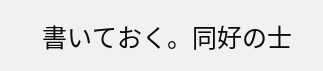書いておく。同好の士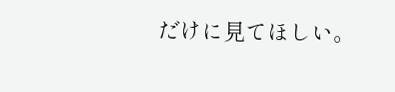だけに見てほしい。